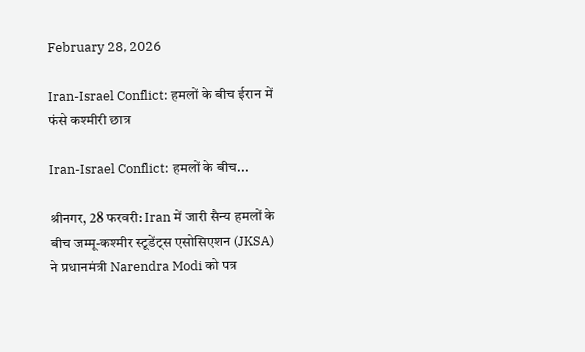February 28, 2026

Iran-Israel Conflict: हमलों के बीच ईरान में फंसे कश्मीरी छात्र

Iran-Israel Conflict: हमलों के बीच...

श्रीनगर, 28 फरवरी: Iran में जारी सैन्य हमलों के बीच जम्मू-कश्मीर स्टूडेंट्स एसोसिएशन (JKSA) ने प्रधानमंत्री Narendra Modi को पत्र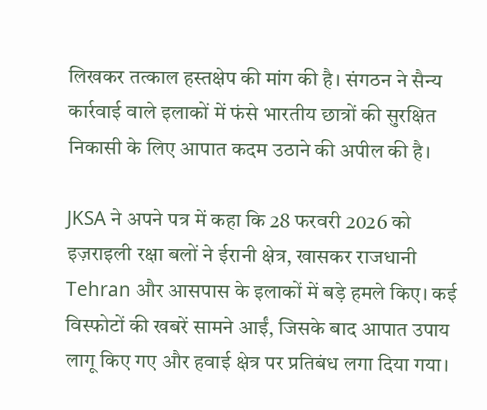लिखकर तत्काल हस्तक्षेप की मांग की है। संगठन ने सैन्य कार्रवाई वाले इलाकों में फंसे भारतीय छात्रों की सुरक्षित निकासी के लिए आपात कदम उठाने की अपील की है।

JKSA ने अपने पत्र में कहा कि 28 फरवरी 2026 को इज़राइली रक्षा बलों ने ईरानी क्षेत्र, खासकर राजधानी Tehran और आसपास के इलाकों में बड़े हमले किए। कई विस्फोटों की खबरें सामने आईं, जिसके बाद आपात उपाय लागू किए गए और हवाई क्षेत्र पर प्रतिबंध लगा दिया गया।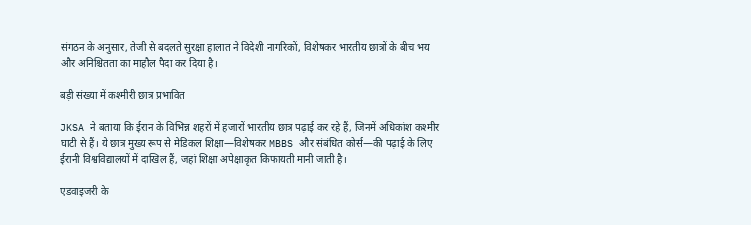संगठन के अनुसार, तेजी से बदलते सुरक्षा हालात ने विदेशी नागरिकों, विशेषकर भारतीय छात्रों के बीच भय और अनिश्चितता का माहौल पैदा कर दिया है।

बड़ी संख्या में कश्मीरी छात्र प्रभावित

JKSA ने बताया कि ईरान के विभिन्न शहरों में हजारों भारतीय छात्र पढ़ाई कर रहे हैं, जिनमें अधिकांश कश्मीर घाटी से हैं। ये छात्र मुख्य रूप से मेडिकल शिक्षा—विशेषकर MBBS और संबंधित कोर्स—की पढ़ाई के लिए ईरानी विश्वविद्यालयों में दाखिल हैं, जहां शिक्षा अपेक्षाकृत किफायती मानी जाती है।

एडवाइजरी के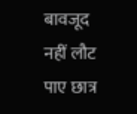बावजूद नहीं लौट पाए छात्र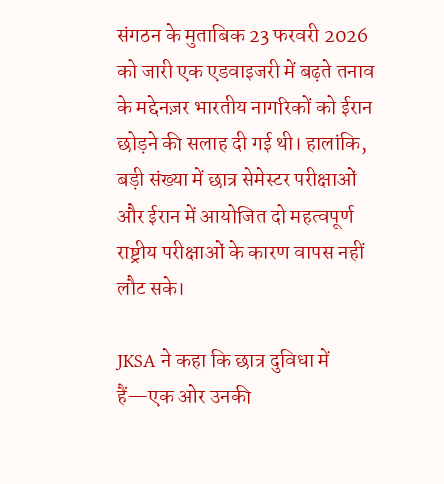संगठन के मुताबिक 23 फरवरी 2026 को जारी एक एडवाइजरी में बढ़ते तनाव के मद्देनज़र भारतीय नागरिकों को ईरान छोड़ने की सलाह दी गई थी। हालांकि, बड़ी संख्या में छात्र सेमेस्टर परीक्षाओं और ईरान में आयोजित दो महत्वपूर्ण राष्ट्रीय परीक्षाओं के कारण वापस नहीं लौट सके।

JKSA ने कहा कि छात्र दुविधा में हैं—एक ओर उनकी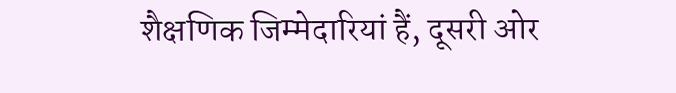शैक्षणिक जिम्मेदारियां हैं, दूसरी ओर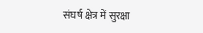संघर्ष क्षेत्र में सुरक्षा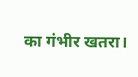का गंभीर खतरा।